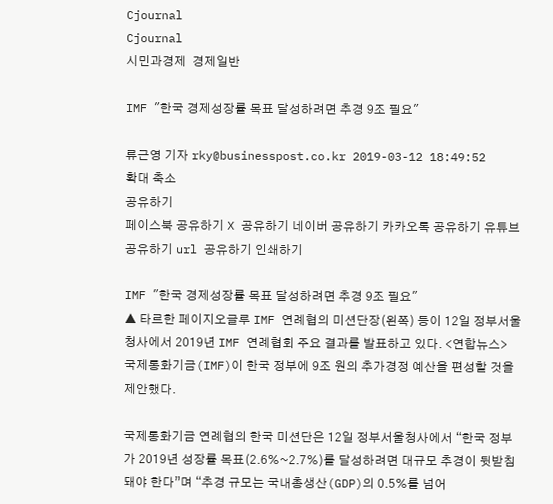Cjournal
Cjournal
시민과경제  경제일반

IMF "한국 경제성장률 목표 달성하려면 추경 9조 필요"

류근영 기자 rky@businesspost.co.kr 2019-03-12 18:49:52
확대 축소
공유하기
페이스북 공유하기 X 공유하기 네이버 공유하기 카카오톡 공유하기 유튜브 공유하기 url 공유하기 인쇄하기

IMF "한국 경제성장률 목표 달성하려면 추경 9조 필요"
▲ 타르한 페이지오글루 IMF 연례협의 미션단장(왼쪽) 등이 12일 정부서울청사에서 2019년 IMF 연례협회 주요 결과를 발표하고 있다. <연합뉴스>
국제통화기금(IMF)이 한국 정부에 9조 원의 추가경정 예산을 편성할 것을 제안했다.

국제통화기금 연례협의 한국 미션단은 12일 정부서울청사에서 “한국 정부가 2019년 성장률 목표(2.6%~2.7%)를 달성하려면 대규모 추경이 뒷받침돼야 한다”며 “추경 규모는 국내총생산(GDP)의 0.5%를 넘어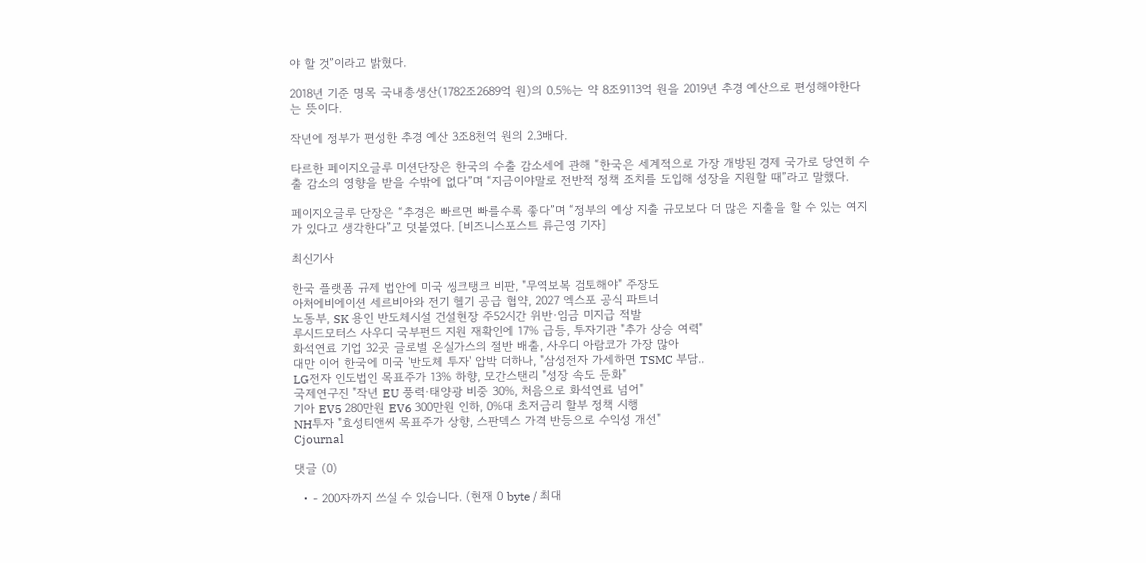야 할 것”이라고 밝혔다.

2018년 기준 명목 국내총생산(1782조2689억 원)의 0.5%는 약 8조9113억 원을 2019년 추경 예산으로 편성해야한다는 뜻이다.

작년에 정부가 편성한 추경 예산 3조8천억 원의 2.3배다.

타르한 페이지오글루 미션단장은 한국의 수출 감소세에 관해 “한국은 세계적으로 가장 개방된 경제 국가로 당연히 수출 감소의 영향을 받을 수밖에 없다”며 “지금이야말로 전반적 정책 조치를 도입해 성장을 지원할 때”라고 말했다.

페이지오글루 단장은 “추경은 빠르면 빠를수록 좋다”며 “정부의 예상 지출 규모보다 더 많은 지출을 할 수 있는 여지가 있다고 생각한다”고 덧붙였다. [비즈니스포스트 류근영 기자]

최신기사

한국 플랫폼 규제 법안에 미국 씽크탱크 비판, "무역보복 검토해야" 주장도
아처에비에이션 세르비아와 전기 헬기 공급 협약, 2027 엑스포 공식 파트너
노동부, SK 용인 반도체시설 건설현장 주52시간 위반·임금 미지급 적발
루시드모터스 사우디 국부펀드 지원 재확인에 17% 급등, 투자기관 "추가 상승 여력"
화석연료 기업 32곳 글로벌 온실가스의 절반 배출, 사우디 아람코가 가장 많아
대만 이어 한국에 미국 '반도체 투자' 압박 더하나, "삼성전자 가세하면 TSMC 부담..
LG전자 인도법인 목표주가 13% 하향, 모간스탠리 "성장 속도 둔화"
국제연구진 "작년 EU 풍력·태양광 비중 30%, 처음으로 화석연료 넘어"
기아 EV5 280만원 EV6 300만원 인하, 0%대 초저금리 할부 정책 시행
NH투자 "효성티앤씨 목표주가 상향, 스판덱스 가격 반등으로 수익성 개선"
Cjournal

댓글 (0)

  • - 200자까지 쓰실 수 있습니다. (현재 0 byte / 최대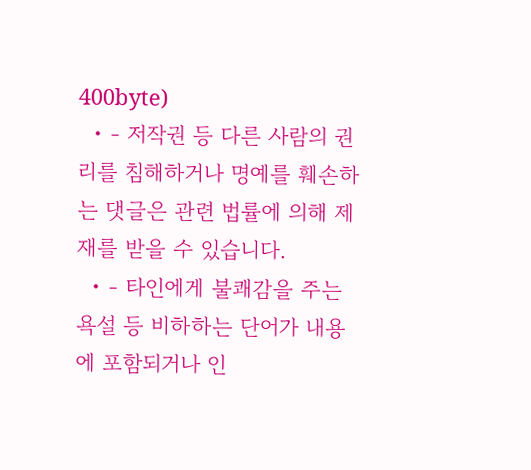400byte)
  • - 저작권 등 다른 사람의 권리를 침해하거나 명예를 훼손하는 댓글은 관련 법률에 의해 제재를 받을 수 있습니다.
  • - 타인에게 불쾌감을 주는 욕설 등 비하하는 단어가 내용에 포함되거나 인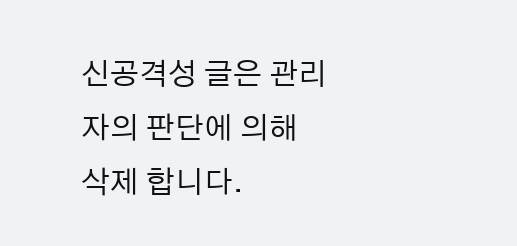신공격성 글은 관리자의 판단에 의해 삭제 합니다.